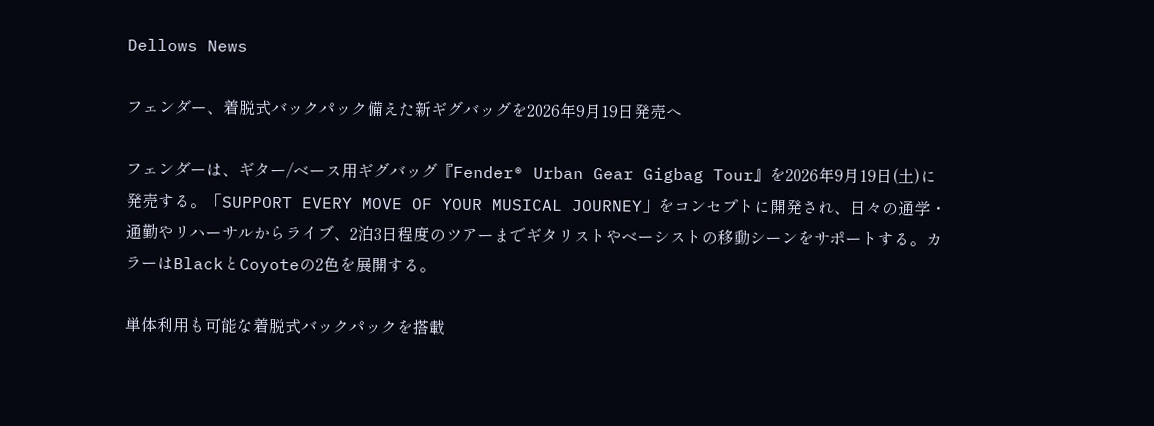Dellows News

フェンダー、着脱式バックパック備えた新ギグバッグを2026年9月19日発売へ

フェンダーは、ギター/ベース用ギグバッグ『Fender® Urban Gear Gigbag Tour』を2026年9月19日(土)に発売する。「SUPPORT EVERY MOVE OF YOUR MUSICAL JOURNEY」をコンセプトに開発され、日々の通学・通勤やリハーサルからライブ、2泊3日程度のツアーまでギタリストやベーシストの移動シーンをサポートする。カラーはBlackとCoyoteの2色を展開する。

単体利用も可能な着脱式バックパックを搭載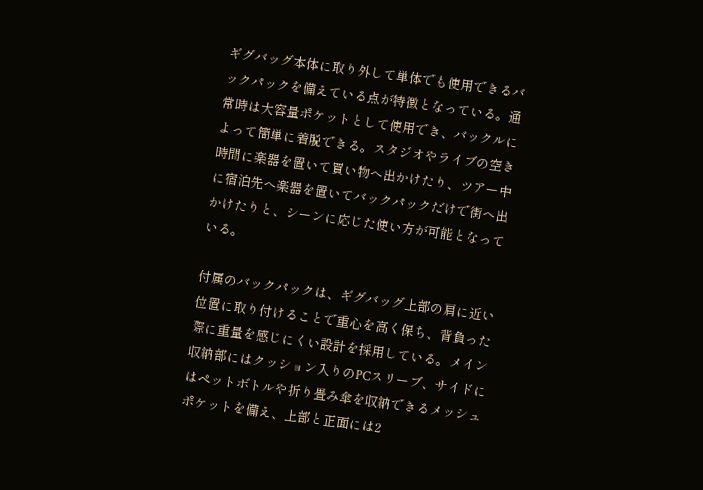ギグバッグ本体に取り外して単体でも使用できるバックパックを備えている点が特徴となっている。通常時は大容量ポケットとして使用でき、バックルによって簡単に着脱できる。スタジオやライブの空き時間に楽器を置いて買い物へ出かけたり、ツアー中に宿泊先へ楽器を置いてバックパックだけで街へ出かけたりと、シーンに応じた使い方が可能となっている。

付属のバックパックは、ギグバッグ上部の肩に近い位置に取り付けることで重心を高く保ち、背負った際に重量を感じにくい設計を採用している。メイン収納部にはクッション入りのPCスリーブ、サイドにはペットボトルや折り畳み傘を収納できるメッシュポケットを備え、上部と正面には2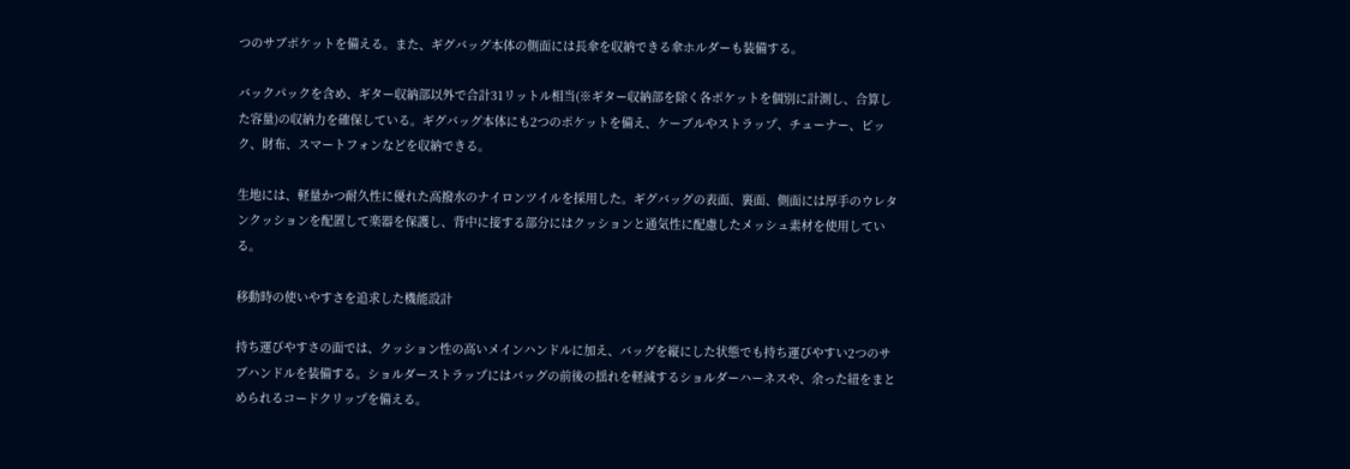つのサブポケットを備える。また、ギグバッグ本体の側面には長傘を収納できる傘ホルダーも装備する。

バックパックを含め、ギター収納部以外で合計31リットル相当(※ギター収納部を除く各ポケットを個別に計測し、合算した容量)の収納力を確保している。ギグバッグ本体にも2つのポケットを備え、ケーブルやストラップ、チューナー、ピック、財布、スマートフォンなどを収納できる。

生地には、軽量かつ耐久性に優れた高撥水のナイロンツイルを採用した。ギグバッグの表面、裏面、側面には厚手のウレタンクッションを配置して楽器を保護し、背中に接する部分にはクッションと通気性に配慮したメッシュ素材を使用している。

移動時の使いやすさを追求した機能設計

持ち運びやすさの面では、クッション性の高いメインハンドルに加え、バッグを縦にした状態でも持ち運びやすい2つのサブハンドルを装備する。ショルダーストラップにはバッグの前後の揺れを軽減するショルダーハーネスや、余った紐をまとめられるコードクリップを備える。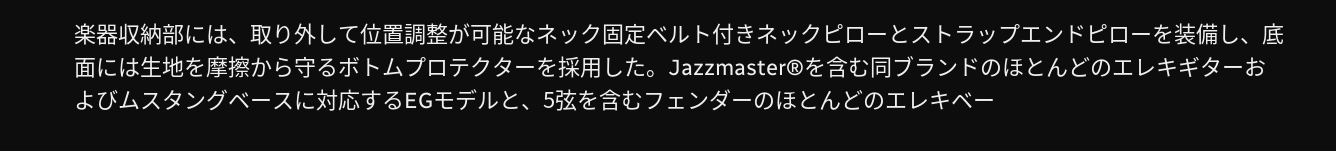楽器収納部には、取り外して位置調整が可能なネック固定ベルト付きネックピローとストラップエンドピローを装備し、底面には生地を摩擦から守るボトムプロテクターを採用した。Jazzmaster®を含む同ブランドのほとんどのエレキギターおよびムスタングベースに対応するEGモデルと、5弦を含むフェンダーのほとんどのエレキベー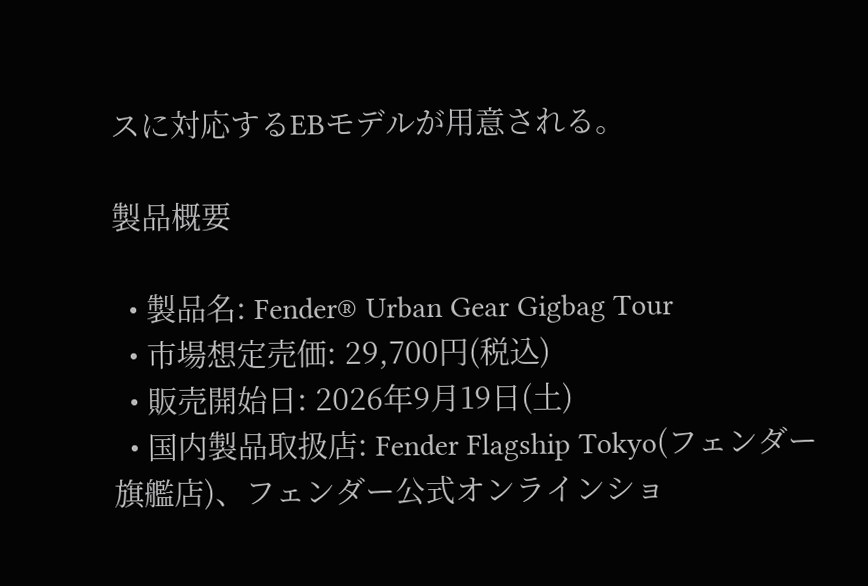スに対応するEBモデルが用意される。

製品概要

  • 製品名: Fender® Urban Gear Gigbag Tour
  • 市場想定売価: 29,700円(税込)
  • 販売開始日: 2026年9月19日(土)
  • 国内製品取扱店: Fender Flagship Tokyo(フェンダー旗艦店)、フェンダー公式オンラインショ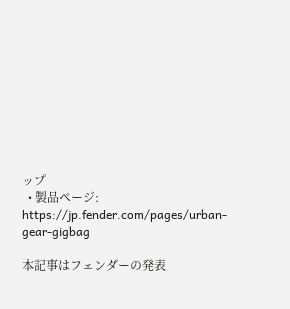ップ
  • 製品ページ: https://jp.fender.com/pages/urban-gear-gigbag

本記事はフェンダーの発表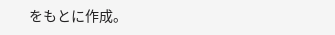をもとに作成。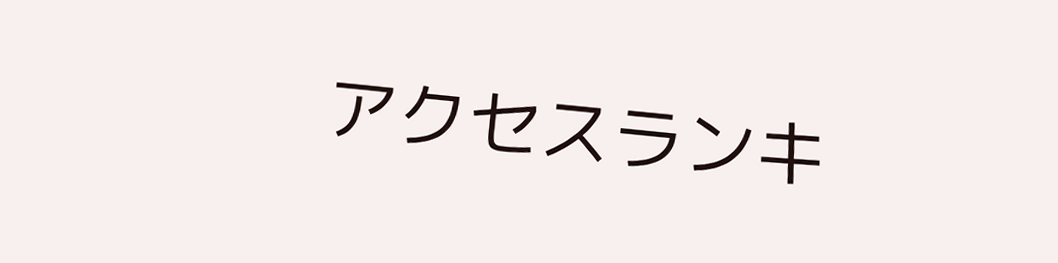アクセスランキ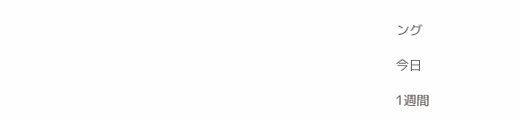ング

今日

1週間